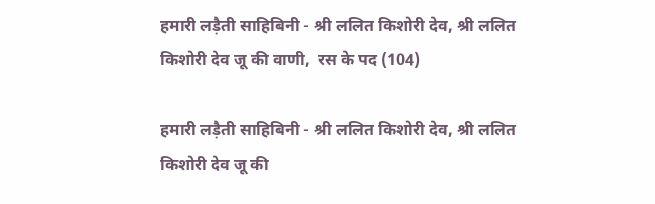हमारी लड़ैती साहिबिनी - श्री ललित किशोरी देव, श्री ललित किशोरी देव जू की वाणी,  रस के पद (104)

हमारी लड़ैती साहिबिनी - श्री ललित किशोरी देव, श्री ललित किशोरी देव जू की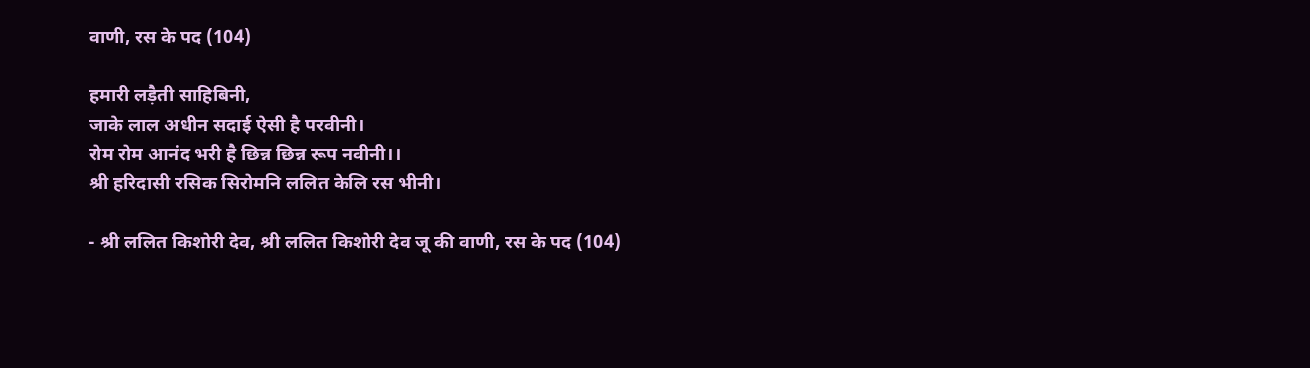वाणी, रस के पद (104)

हमारी लड़ैती साहिबिनी,
जाके लाल अधीन सदाई ऐसी है परवीनी।
रोम रोम आनंद भरी है छिन्न छिन्न रूप नवीनी।।
श्री हरिदासी रसिक सिरोमनि ललित केलि रस भीनी।

- श्री ललित किशोरी देव, श्री ललित किशोरी देव जू की वाणी, रस के पद (104)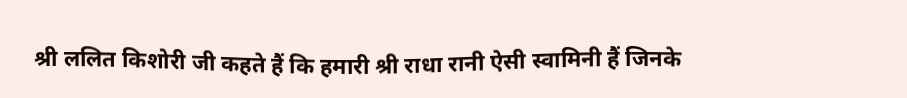श्री ललित किशोरी जी कहते हैं कि हमारी श्री राधा रानी ऐसी स्वामिनी हैं जिनके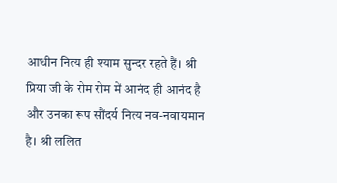आधीन नित्य ही श्याम सुन्दर रहते हैं। श्री प्रिया जी के रोम रोम में आनंद ही आनंद है और उनका रूप सौंदर्य नित्य नव-नवायमान है। श्री ललित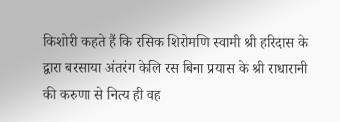किशोरी कहते हैं कि रसिक शिरोमणि स्वामी श्री हरिदास के द्वारा बरसाया अंतरंग केलि रस बिना प्रयास के श्री राधारानी की करुणा से नित्य ही वह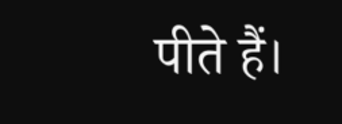पीते हैं।